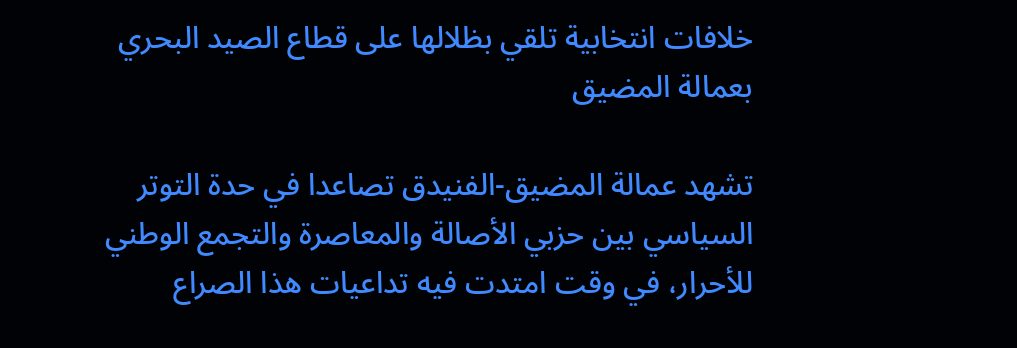خلافات انتخابية تلقي بظلالها على قطاع الصيد البحري بعمالة المضيق

تشهد عمالة المضيق-الفنيدق تصاعدا في حدة التوتر السياسي بين حزبي الأصالة والمعاصرة والتجمع الوطني للأحرار، في وقت امتدت فيه تداعيات هذا الصراع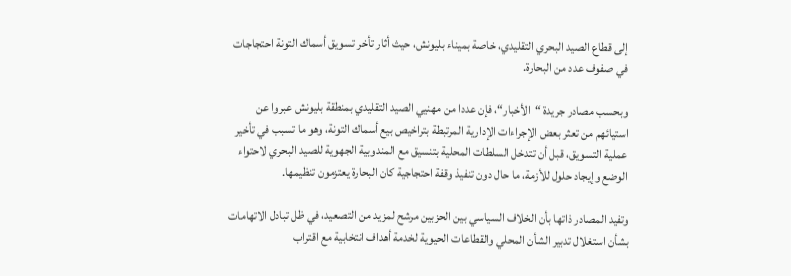إلى قطاع الصيد البحري التقليدي، خاصة بميناء بليونش، حيث أثار تأخر تسويق أسماك التونة احتجاجات في صفوف عدد من البحارة.

وبحسب مصادر جريدة “الأخبار“، فإن عددا من مهنيي الصيد التقليدي بمنطقة بليونش عبروا عن استيائهم من تعثر بعض الإجراءات الإدارية المرتبطة بتراخيص بيع أسماك التونة، وهو ما تسبب في تأخير عملية التسويق، قبل أن تتدخل السلطات المحلية بتنسيق مع المندوبية الجهوية للصيد البحري لاحتواء الوضع وإيجاد حلول للأزمة، ما حال دون تنفيذ وقفة احتجاجية كان البحارة يعتزمون تنظيمها.

وتفيد المصادر ذاتها بأن الخلاف السياسي بين الحزبين مرشح لمزيد من التصعيد، في ظل تبادل الاتهامات بشأن استغلال تدبير الشأن المحلي والقطاعات الحيوية لخدمة أهداف انتخابية مع اقتراب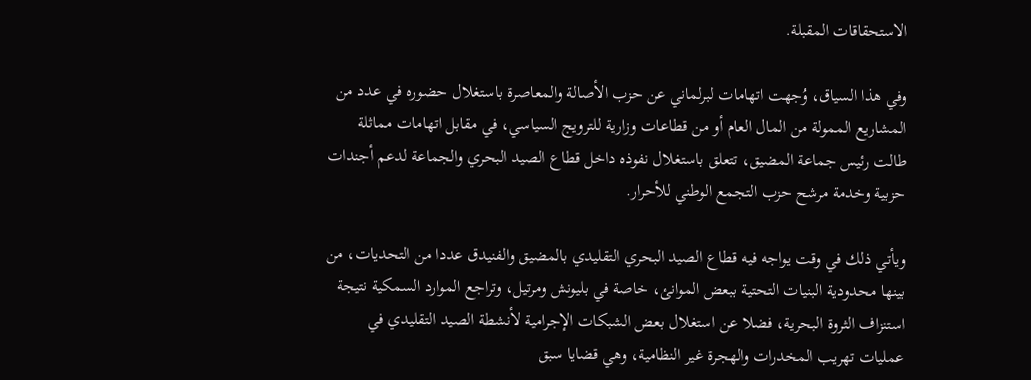الاستحقاقات المقبلة.

وفي هذا السياق، وُجهت اتهامات لبرلماني عن حزب الأصالة والمعاصرة باستغلال حضوره في عدد من المشاريع الممولة من المال العام أو من قطاعات وزارية للترويج السياسي، في مقابل اتهامات مماثلة طالت رئيس جماعة المضيق، تتعلق باستغلال نفوذه داخل قطاع الصيد البحري والجماعة لدعم أجندات حزبية وخدمة مرشح حزب التجمع الوطني للأحرار.

ويأتي ذلك في وقت يواجه فيه قطاع الصيد البحري التقليدي بالمضيق والفنيدق عددا من التحديات، من بينها محدودية البنيات التحتية ببعض الموانئ، خاصة في بليونش ومرتيل، وتراجع الموارد السمكية نتيجة استنزاف الثروة البحرية، فضلا عن استغلال بعض الشبكات الإجرامية لأنشطة الصيد التقليدي في عمليات تهريب المخدرات والهجرة غير النظامية، وهي قضايا سبق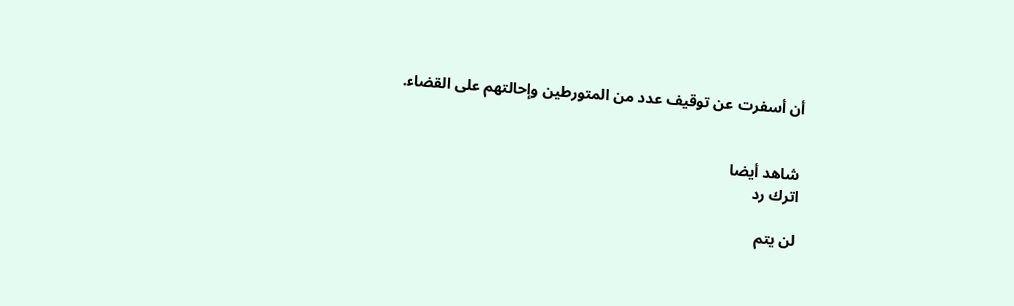أن أسفرت عن توقيف عدد من المتورطين وإحالتهم على القضاء.


شاهد أيضا
اترك رد

لن يتم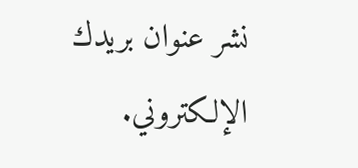نشر عنوان بريدك الإلكتروني.